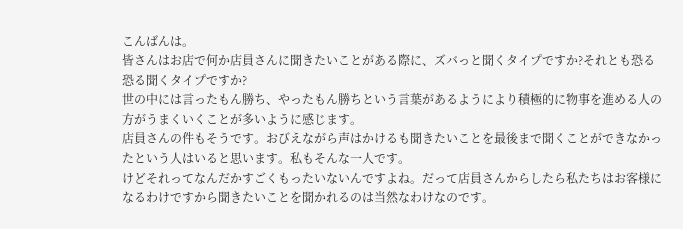こんばんは。
皆さんはお店で何か店員さんに聞きたいことがある際に、ズバっと聞くタイプですか?それとも恐る恐る聞くタイプですか?
世の中には言ったもん勝ち、やったもん勝ちという言葉があるようにより積極的に物事を進める人の方がうまくいくことが多いように感じます。
店員さんの件もそうです。おびえながら声はかけるも聞きたいことを最後まで聞くことができなかったという人はいると思います。私もそんな一人です。
けどそれってなんだかすごくもったいないんですよね。だって店員さんからしたら私たちはお客様になるわけですから聞きたいことを聞かれるのは当然なわけなのです。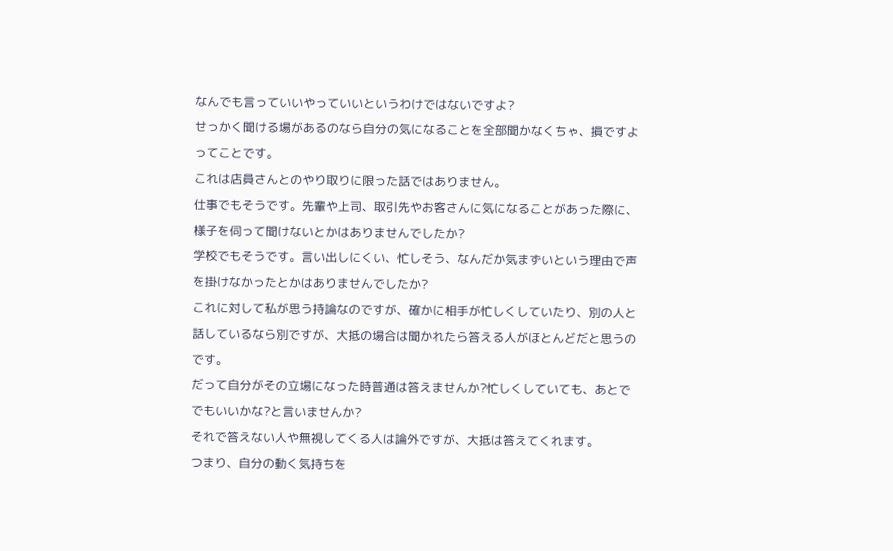なんでも言っていいやっていいというわけではないですよ?
せっかく聞ける場があるのなら自分の気になることを全部聞かなくちゃ、損ですよってことです。
これは店員さんとのやり取りに限った話ではありません。
仕事でもそうです。先輩や上司、取引先やお客さんに気になることがあった際に、様子を伺って聞けないとかはありませんでしたか?
学校でもそうです。言い出しにくい、忙しそう、なんだか気まずいという理由で声を掛けなかったとかはありませんでしたか?
これに対して私が思う持論なのですが、確かに相手が忙しくしていたり、別の人と話しているなら別ですが、大抵の場合は聞かれたら答える人がほとんどだと思うのです。
だって自分がその立場になった時普通は答えませんか?忙しくしていても、あとででもいいかな?と言いませんか?
それで答えない人や無視してくる人は論外ですが、大抵は答えてくれます。
つまり、自分の動く気持ちを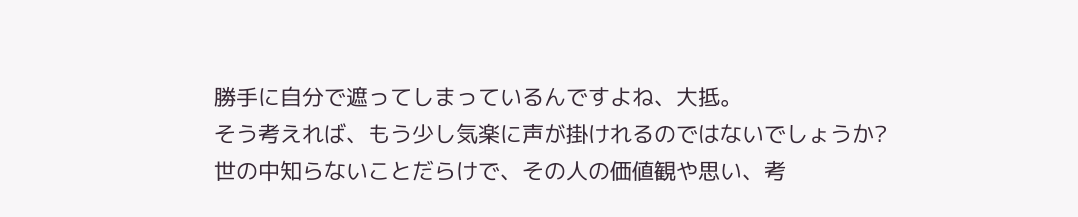勝手に自分で遮ってしまっているんですよね、大抵。
そう考えれば、もう少し気楽に声が掛けれるのではないでしょうか?
世の中知らないことだらけで、その人の価値観や思い、考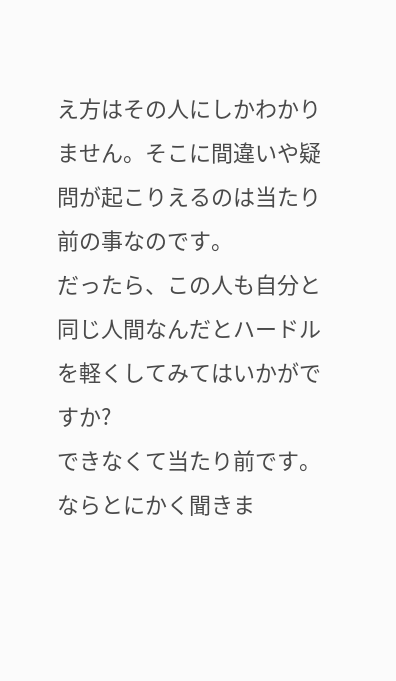え方はその人にしかわかりません。そこに間違いや疑問が起こりえるのは当たり前の事なのです。
だったら、この人も自分と同じ人間なんだとハードルを軽くしてみてはいかがですか?
できなくて当たり前です。ならとにかく聞きま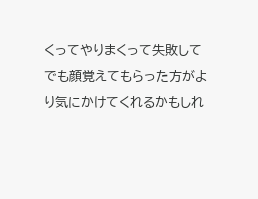くってやりまくって失敗してでも顔覚えてもらった方がより気にかけてくれるかもしれ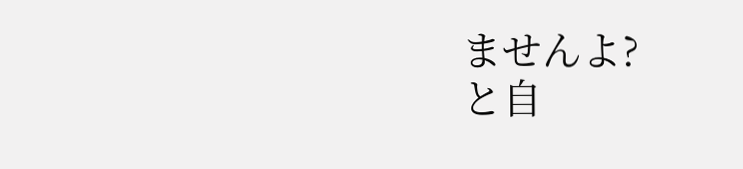ませんよ?
と自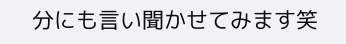分にも言い聞かせてみます笑